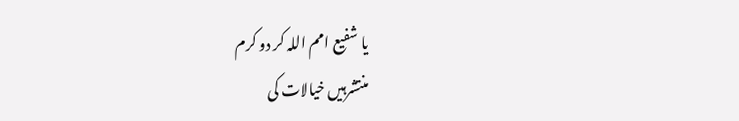یا شفیع امم اللہ کر دو کرم
منتشرہیں خیالات کی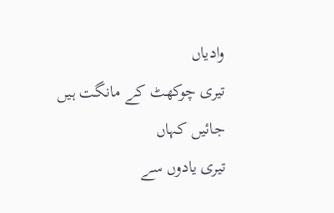وادیاں
تیری چوکھٹ کے مانگت ہیں جائیں کہاں
تیری یادوں سے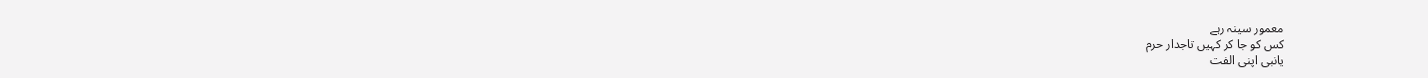معمور سینہ رہے
کس کو جا کر کہیں تاجدار حرم
یانبی اپنی الفت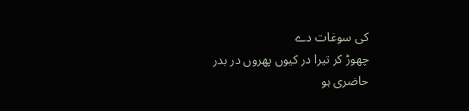کی سوغات دے
چھوڑ کر تیرا در کیوں پھروں در بدر
حاضری ہو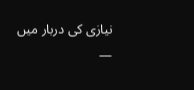نیازی کی دربار میں
—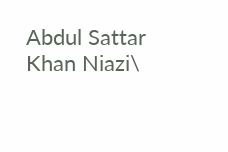Abdul Sattar Khan Niazi\